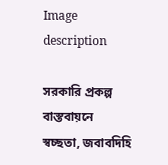Image description

সরকারি প্রকল্প বাস্তবায়নে স্বচ্ছতা, জবাবদিহি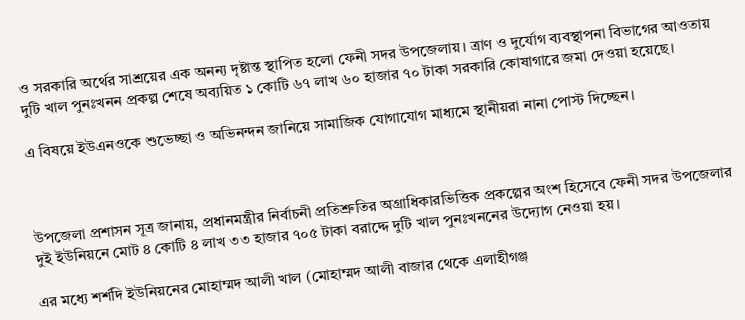ও সরকারি অর্থের সাশ্রয়ের এক অনন্য দৃষ্টান্ত স্থাপিত হলো ফেনী সদর উপজেলায়। ত্রাণ ও দুর্যোগ ব্যবস্থাপনা বিভাগের আওতায় দুটি খাল পুনঃখনন প্রকল্প শেষে অব্যয়িত ১ কোটি ৬৭ লাখ ৬০ হাজার ৭০ টাকা সরকারি কোষাগারে জমা দেওয়া হয়েছে।

এ বিষয়ে ইউএনওকে শুভেচ্ছা ও অভিনন্দন জানিয়ে সামাজিক যোগাযোগ মাধ্যমে স্থানীয়রা নানা পোস্ট দিচ্ছেন।



উপজেলা প্রশাসন সূত্র জানায়, প্রধানমন্ত্রীর নির্বাচনী প্রতিশ্রুতির অগ্রাধিকারভিত্তিক প্রকল্পের অংশ হিসেবে ফেনী সদর উপজেলার দুই ইউনিয়নে মোট ৪ কোটি ৪ লাখ ৩৩ হাজার ৭০৫ টাকা বরাদ্দে দুটি খাল পুনঃখননের উদ্যোগ নেওয়া হয়।

এর মধ্যে শর্শদি ইউনিয়নের মোহাম্মদ আলী খাল (মোহাম্মদ আলী বাজার থেকে এলাহীগঞ্জ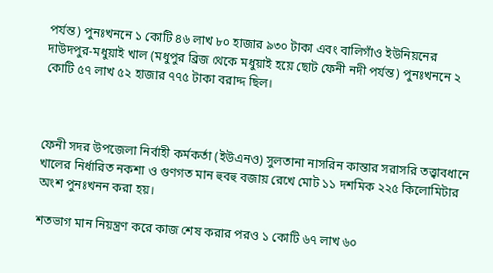পর্যন্ত) পুনঃখননে ১ কোটি ৪৬ লাখ ৮০ হাজার ৯৩০ টাকা এবং বালিগাঁও ইউনিয়নের দাউদপুর-মধুয়াই খাল (মধুপুর ব্রিজ থেকে মধুয়াই হয়ে ছোট ফেনী নদী পর্যন্ত) পুনঃখননে ২ কোটি ৫৭ লাখ ৫২ হাজার ৭৭৫ টাকা বরাদ্দ ছিল।



ফেনী সদর উপজেলা নির্বাহী কর্মকর্তা (ইউএনও) সুলতানা নাসরিন কান্তার সরাসরি তত্ত্বাবধানে খালের নির্ধারিত নকশা ও গুণগত মান হুবহু বজায় রেখে মোট ১১ দশমিক ২২৫ কিলোমিটার অংশ পুনঃখনন করা হয়।

শতভাগ মান নিয়ন্ত্রণ করে কাজ শেষ করার পরও ১ কোটি ৬৭ লাখ ৬০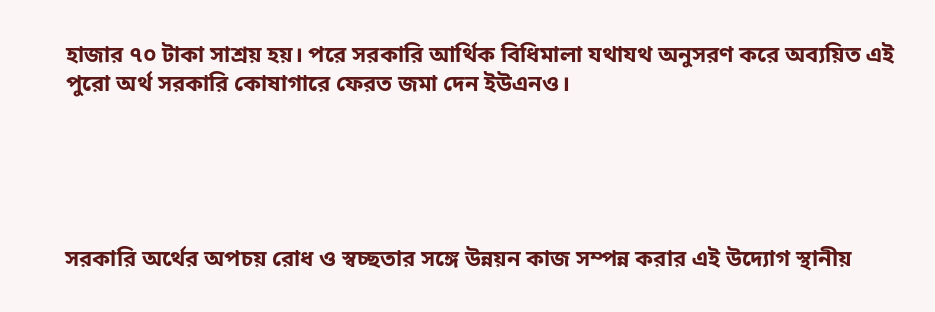হাজার ৭০ টাকা সাশ্রয় হয়। পরে সরকারি আর্থিক বিধিমালা যথাযথ অনুসরণ করে অব্যয়িত এই পুরো অর্থ সরকারি কোষাগারে ফেরত জমা দেন ইউএনও।





সরকারি অর্থের অপচয় রোধ ও স্বচ্ছতার সঙ্গে উন্নয়ন কাজ সম্পন্ন করার এই উদ্যোগ স্থানীয়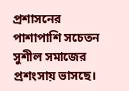প্রশাসনের পাশাপাশি সচেতন সুশীল সমাজের প্রশংসায় ভাসছে।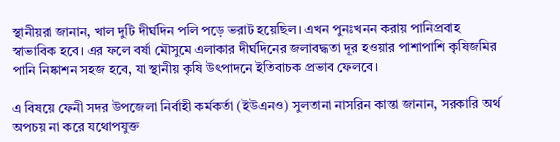স্থানীয়রা জানান, খাল দুটি দীর্ঘদিন পলি পড়ে ভরাট হয়েছিল। এখন পুনঃখনন করায় পানিপ্রবাহ স্বাভাবিক হবে। এর ফলে বর্ষা মৌসুমে এলাকার দীর্ঘদিনের জলাবদ্ধতা দূর হওয়ার পাশাপাশি কৃষিজমির পানি নিষ্কাশন সহজ হবে, যা স্থানীয় কৃষি উৎপাদনে ইতিবাচক প্রভাব ফেলবে।

এ বিষয়ে ফেনী সদর উপজেলা নির্বাহী কর্মকর্তা (ইউএনও) সুলতানা নাসরিন কান্তা জানান, সরকারি অর্থ অপচয় না করে যথোপযুক্ত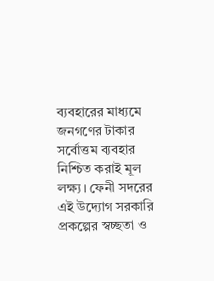ব্যবহারের মাধ্যমে জনগণের টাকার সর্বোত্তম ব্যবহার নিশ্চিত করাই মূল লক্ষ্য। ফেনী সদরের এই উদ্যোগ সরকারি প্রকল্পের স্বচ্ছতা ও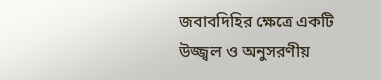জবাবদিহির ক্ষেত্রে একটি উজ্জ্বল ও অনুসরণীয়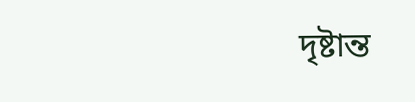দৃষ্টান্ত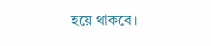হয়ে থাকবে।